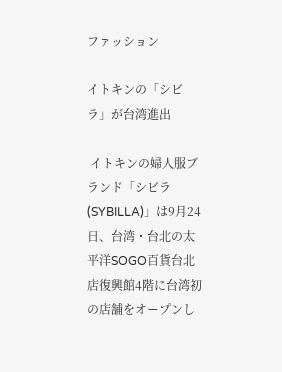ファッション

イトキンの「シビラ」が台湾進出

 イトキンの婦人服ブランド「シビラ(SYBILLA)」は9月24日、台湾・台北の太平洋SOGO百貨台北店復興館4階に台湾初の店舗をオープンし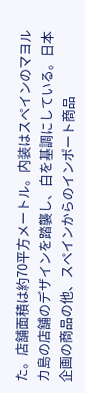た。店舗面積は約70平方メートル。内装はスペインのマヨルカ島の店舗のデザインを踏襲し、白を基調にしている。日本企画の商品の他、スペインからのインポート商品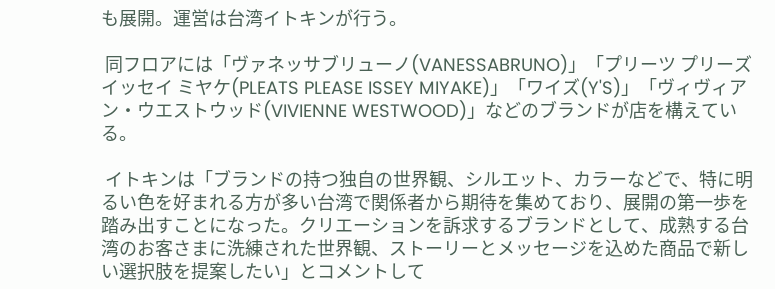も展開。運営は台湾イトキンが行う。

 同フロアには「ヴァネッサブリューノ(VANESSABRUNO)」「プリーツ プリーズ イッセイ ミヤケ(PLEATS PLEASE ISSEY MIYAKE)」「ワイズ(Y'S)」「ヴィヴィアン・ウエストウッド(VIVIENNE WESTWOOD)」などのブランドが店を構えている。

 イトキンは「ブランドの持つ独自の世界観、シルエット、カラーなどで、特に明るい色を好まれる方が多い台湾で関係者から期待を集めており、展開の第一歩を踏み出すことになった。クリエーションを訴求するブランドとして、成熟する台湾のお客さまに洗練された世界観、ストーリーとメッセージを込めた商品で新しい選択肢を提案したい」とコメントして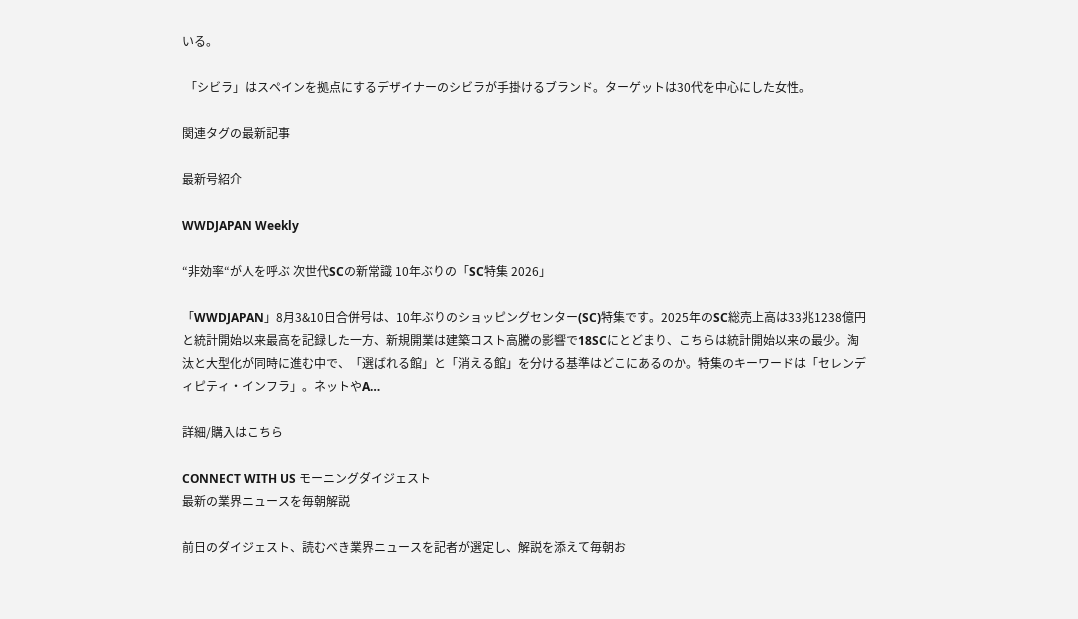いる。

 「シビラ」はスペインを拠点にするデザイナーのシビラが手掛けるブランド。ターゲットは30代を中心にした女性。

関連タグの最新記事

最新号紹介

WWDJAPAN Weekly

“非効率“が人を呼ぶ 次世代SCの新常識 10年ぶりの「SC特集 2026」

「WWDJAPAN」8月3&10日合併号は、10年ぶりのショッピングセンター(SC)特集です。2025年のSC総売上高は33兆1238億円と統計開始以来最高を記録した一方、新規開業は建築コスト高騰の影響で18SCにとどまり、こちらは統計開始以来の最少。淘汰と大型化が同時に進む中で、「選ばれる館」と「消える館」を分ける基準はどこにあるのか。特集のキーワードは「セレンディピティ・インフラ」。ネットやA…

詳細/購入はこちら

CONNECT WITH US モーニングダイジェスト
最新の業界ニュースを毎朝解説

前日のダイジェスト、読むべき業界ニュースを記者が選定し、解説を添えて毎朝お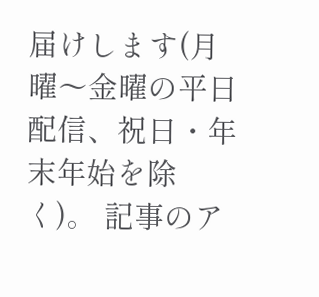届けします(月曜〜金曜の平日配信、祝日・年末年始を除く)。 記事のア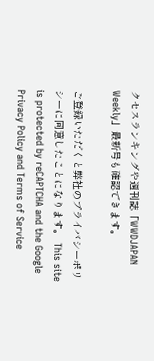クセスランキングや週刊誌「WWDJAPAN Weekly」最新号も確認できます。

ご登録いただくと弊社のプライバシーポリシーに同意したことになります。 This site is protected by reCAPTCHA and the Google Privacy Policy and Terms of Service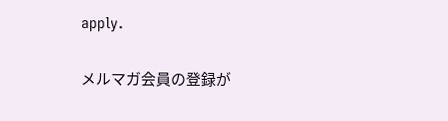apply.

メルマガ会員の登録が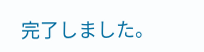完了しました。